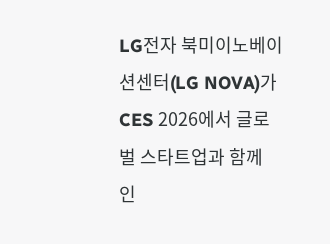LG전자 북미이노베이션센터(LG NOVA)가 CES 2026에서 글로벌 스타트업과 함께 인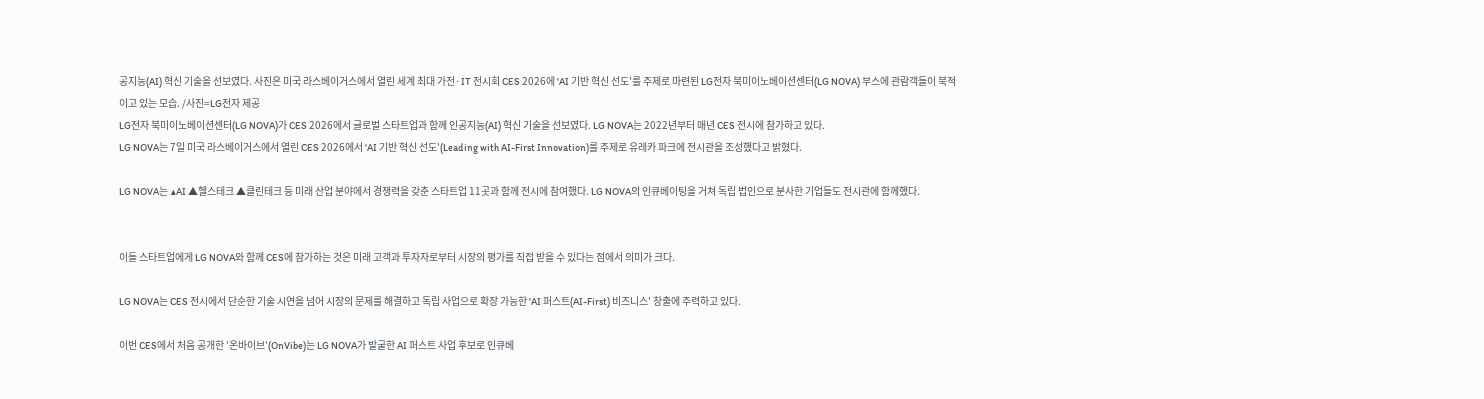공지능(AI) 혁신 기술을 선보였다. 사진은 미국 라스베이거스에서 열린 세계 최대 가전·IT 전시회 CES 2026에 'AI 기반 혁신 선도'를 주제로 마련된 LG전자 북미이노베이션센터(LG NOVA) 부스에 관람객들이 북적이고 있는 모습. /사진=LG전자 제공
LG전자 북미이노베이션센터(LG NOVA)가 CES 2026에서 글로벌 스타트업과 함께 인공지능(AI) 혁신 기술을 선보였다. LG NOVA는 2022년부터 매년 CES 전시에 참가하고 있다.
LG NOVA는 7일 미국 라스베이거스에서 열린 CES 2026에서 'AI 기반 혁신 선도'(Leading with AI-First Innovation)를 주제로 유레카 파크에 전시관을 조성했다고 밝혔다.

LG NOVA는 ▲AI ▲헬스테크 ▲클린테크 등 미래 산업 분야에서 경쟁력을 갖춘 스타트업 11곳과 함께 전시에 참여했다. LG NOVA의 인큐베이팅을 거쳐 독립 법인으로 분사한 기업들도 전시관에 함께했다.


이들 스타트업에게 LG NOVA와 함께 CES에 참가하는 것은 미래 고객과 투자자로부터 시장의 평가를 직접 받을 수 있다는 점에서 의미가 크다.

LG NOVA는 CES 전시에서 단순한 기술 시연을 넘어 시장의 문제를 해결하고 독립 사업으로 확장 가능한 'AI 퍼스트(AI-First) 비즈니스' 창출에 주력하고 있다.

이번 CES에서 처음 공개한 '온바이브'(OnVibe)는 LG NOVA가 발굴한 AI 퍼스트 사업 후보로 인큐베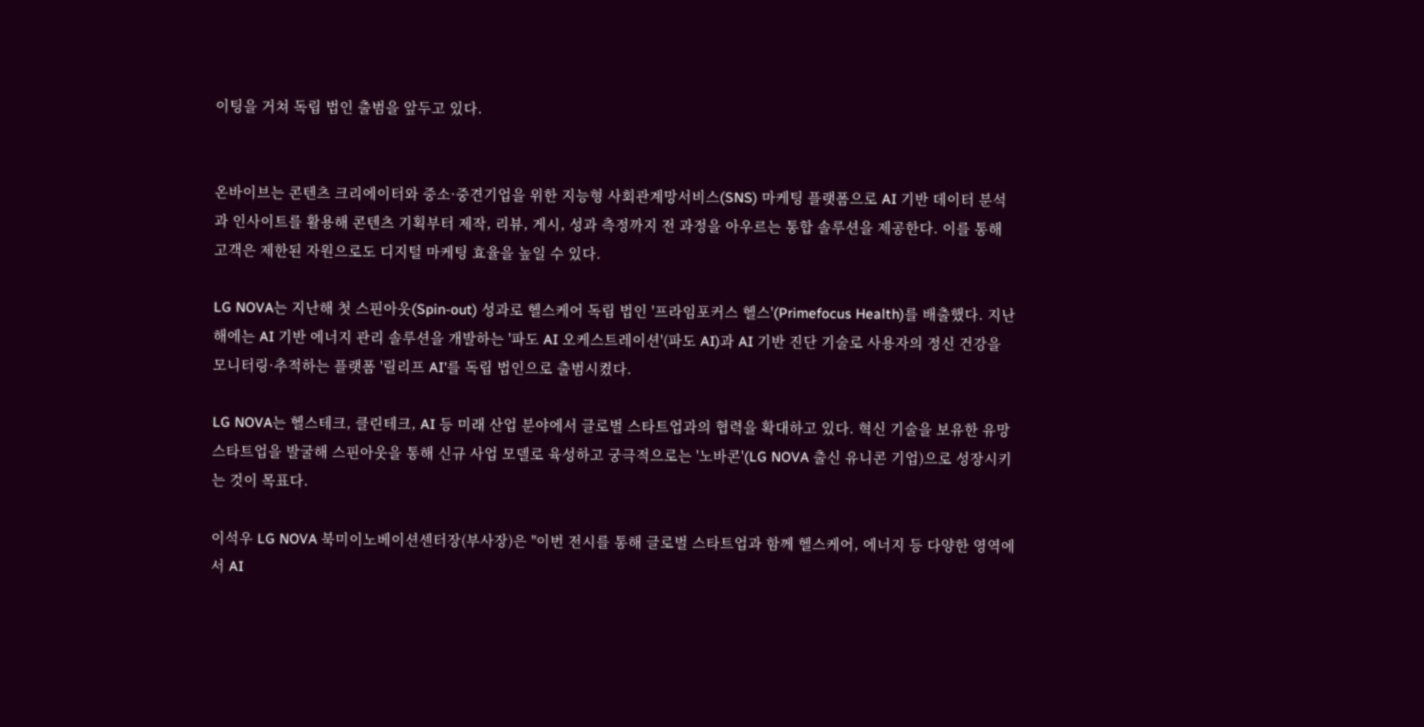이팅을 거쳐 독립 법인 출범을 앞두고 있다.


온바이브는 콘텐츠 크리에이터와 중소·중견기업을 위한 지능형 사회관계망서비스(SNS) 마케팅 플랫폼으로 AI 기반 데이터 분석과 인사이트를 활용해 콘텐츠 기획부터 제작, 리뷰, 게시, 성과 측정까지 전 과정을 아우르는 통합 솔루션을 제공한다. 이를 통해 고객은 제한된 자원으로도 디지털 마케팅 효율을 높일 수 있다.

LG NOVA는 지난해 첫 스핀아웃(Spin-out) 성과로 헬스케어 독립 법인 '프라임포커스 헬스'(Primefocus Health)를 배출했다. 지난해에는 AI 기반 에너지 관리 솔루션을 개발하는 '파도 AI 오케스트레이션'(파도 AI)과 AI 기반 진단 기술로 사용자의 정신 건강을 모니터링·추적하는 플랫폼 '릴리프 AI'를 독립 법인으로 출범시켰다.

LG NOVA는 헬스테크, 클린테크, AI 등 미래 산업 분야에서 글로벌 스타트업과의 협력을 확대하고 있다. 혁신 기술을 보유한 유망 스타트업을 발굴해 스핀아웃을 통해 신규 사업 모델로 육성하고 궁극적으로는 '노바콘'(LG NOVA 출신 유니콘 기업)으로 성장시키는 것이 목표다.

이석우 LG NOVA 북미이노베이션센터장(부사장)은 "이번 전시를 통해 글로벌 스타트업과 함께 헬스케어, 에너지 등 다양한 영역에서 AI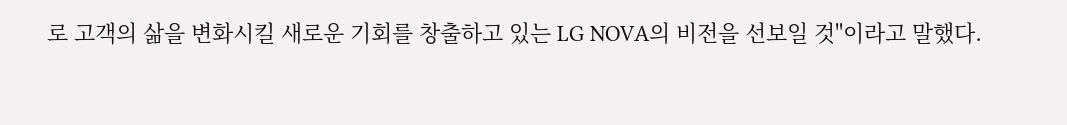로 고객의 삶을 변화시킬 새로운 기회를 창출하고 있는 LG NOVA의 비전을 선보일 것"이라고 말했다.